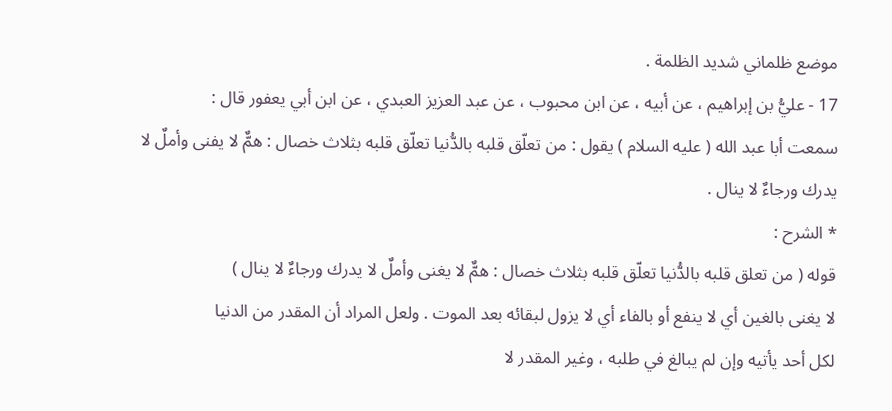موضع ظلماني شديد الظلمة .
17 - عليُّ بن إبراهيم ، عن أبيه ، عن ابن محبوب ، عن عبد العزيز العبدي ، عن ابن أبي يعفور قال :
سمعت أبا عبد الله ( عليه السلام ) يقول : من تعلّق قلبه بالدُّنيا تعلّق قلبه بثلاث خصال : همٌّ لا يفنى وأملٌ لا
يدرك ورجاءٌ لا ينال .
* الشرح :
قوله ( من تعلق قلبه بالدُّنيا تعلّق قلبه بثلاث خصال : همٌّ لا يغنى وأملٌ لا يدرك ورجاءٌ لا ينال )
لا يغنى بالغين أي لا ينفع أو بالفاء أي لا يزول لبقائه بعد الموت . ولعل المراد أن المقدر من الدنيا
لكل أحد يأتيه وإن لم يبالغ في طلبه ، وغير المقدر لا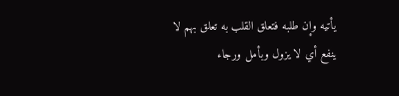يأتيه وإن طلبه فتعلق القلب به تعلق بهم لا
ينفع أي لا يزول وبأمل ورجاء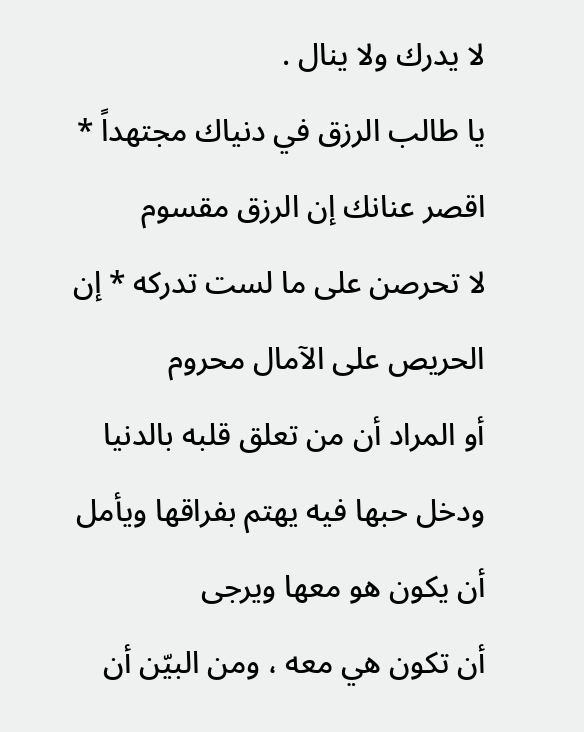لا يدرك ولا ينال .
يا طالب الرزق في دنياك مجتهداً * اقصر عنانك إن الرزق مقسوم
لا تحرصن على ما لست تدركه * إن الحريص على الآمال محروم
أو المراد أن من تعلق قلبه بالدنيا ودخل حبها فيه يهتم بفراقها ويأمل أن يكون هو معها ويرجى
أن تكون هي معه ، ومن البيّن أن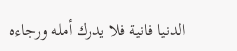الدنيا فانية فلا يدرك أمله ورجاءه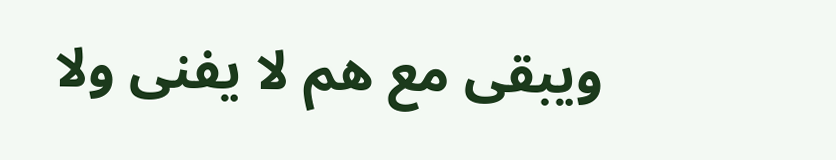ويبقى مع هم لا يفنى ولا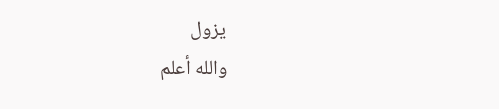يزول
والله أعلم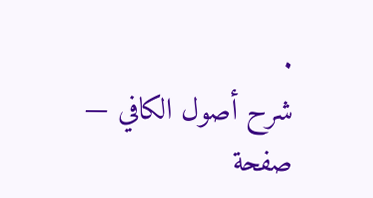.
شرح أصول الكافي — صفحة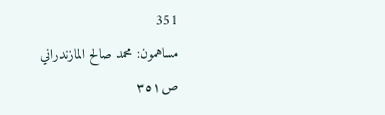351
مساهمون: محمد صالح المازندراني
ص٣٥١